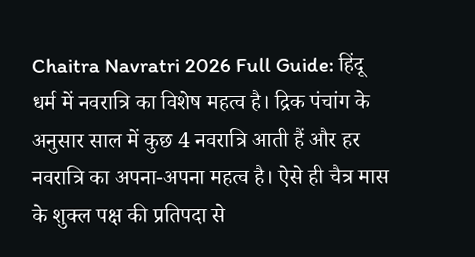Chaitra Navratri 2026 Full Guide: हिंदू धर्म में नवरात्रि का विशेष महत्व है। द्रिक पंचांग के अनुसार साल में कुछ 4 नवरात्रि आती हैं और हर नवरात्रि का अपना-अपना महत्व है। ऐसे ही चैत्र मास के शुक्ल पक्ष की प्रतिपदा से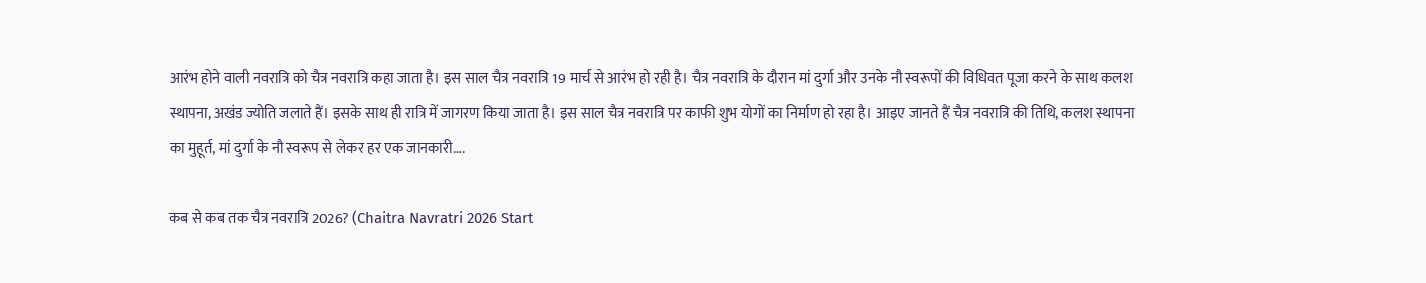आरंभ होने वाली नवरात्रि को चैत्र नवरात्रि कहा जाता है। इस साल चैत्र नवरात्रि 19 मार्च से आरंभ हो रही है। चैत्र नवरात्रि के दौरान मां दुर्गा और उनके नौ स्वरूपों की विधिवत पूजा करने के साथ कलश स्थापना, अखंड ज्योति जलाते हैं। इसके साथ ही रात्रि में जागरण किया जाता है। इस साल चैत्र नवरात्रि पर काफी शुभ योगों का निर्माण हो रहा है। आइए जानते हैं चैत्र नवरात्रि की तिथि, कलश स्थापना का मुहूर्त, मां दुर्गा के नौ स्वरूप से लेकर हर एक जानकारी….

कब से कब तक चैत्र नवरात्रि 2026? (Chaitra Navratri 2026 Start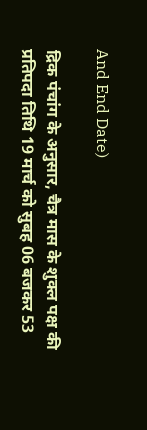And End Date)

द्रिक पंचांग के अनुसार, चैत्र मास के शुक्ल पक्ष की प्रतिपदा तिथि 19 मार्च को सुबह 06 बजकर 53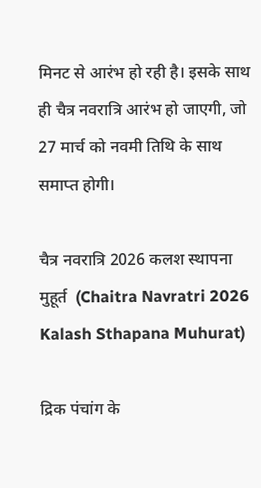मिनट से आरंभ हो रही है। इसके साथ ही चैत्र नवरात्रि आरंभ हो जाएगी, जो 27 मार्च को नवमी तिथि के साथ समाप्त होगी।

चैत्र नवरात्रि 2026 कलश स्थापना मुहूर्त  (Chaitra Navratri 2026 Kalash Sthapana Muhurat)

द्रिक पंचांग के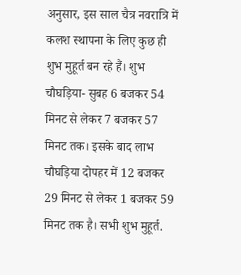अनुसार, इस साल चैत्र नवरात्रि में कलश स्थापना के लिए कुछ ही शुभ मुहूर्त बन रहे हैं। शुभ चौघड़िया- सुबह 6 बजकर 54 मिनट से लेकर 7 बजकर 57 मिनट तक। इसके बाद लाभ चौघड़िया दोपहर में 12 बजकर 29 मिनट से लेकर 1 बजकर 59 मिनट तक है। सभी शुभ मुहूर्त.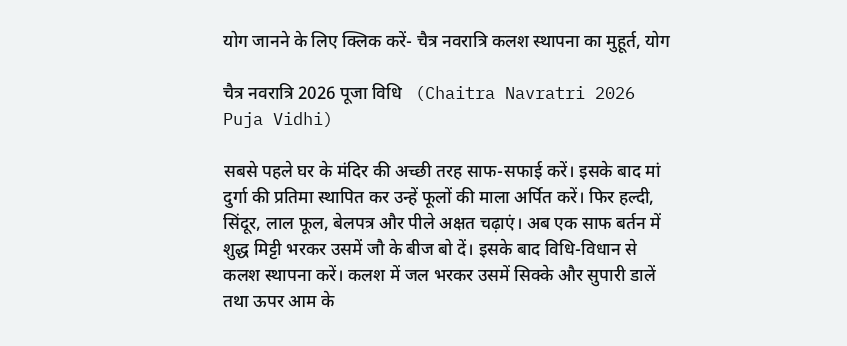योग जानने के लिए क्लिक करें- चैत्र नवरात्रि कलश स्थापना का मुहूर्त, योग

चैत्र नवरात्रि 2026 पूजा विधि   (Chaitra Navratri 2026 Puja Vidhi)

सबसे पहले घर के मंदिर की अच्छी तरह साफ-सफाई करें। इसके बाद मां दुर्गा की प्रतिमा स्थापित कर उन्हें फूलों की माला अर्पित करें। फिर हल्दी, सिंदूर, लाल फूल, बेलपत्र और पीले अक्षत चढ़ाएं। अब एक साफ बर्तन में शुद्ध मिट्टी भरकर उसमें जौ के बीज बो दें। इसके बाद विधि-विधान से कलश स्थापना करें। कलश में जल भरकर उसमें सिक्के और सुपारी डालें तथा ऊपर आम के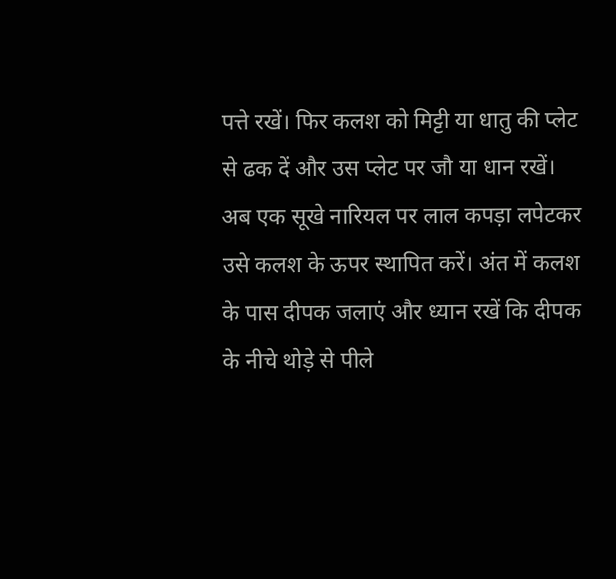पत्ते रखें। फिर कलश को मिट्टी या धातु की प्लेट से ढक दें और उस प्लेट पर जौ या धान रखें। अब एक सूखे नारियल पर लाल कपड़ा लपेटकर उसे कलश के ऊपर स्थापित करें। अंत में कलश के पास दीपक जलाएं और ध्यान रखें कि दीपक के नीचे थोड़े से पीले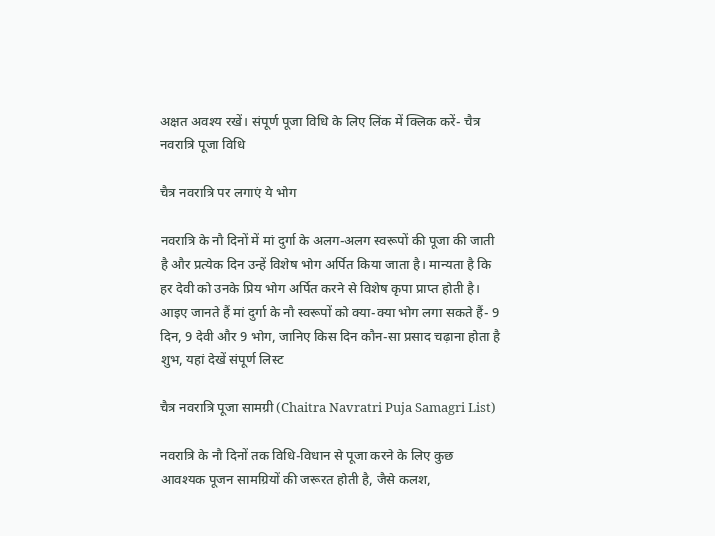अक्षत अवश्य रखें। संपूर्ण पूजा विधि के लिए लिंक में क्लिक करें- चैत्र नवरात्रि पूजा विधि

चैत्र नवरात्रि पर लगाएं ये भोग

नवरात्रि के नौ दिनों में मां दुर्गा के अलग-अलग स्वरूपों की पूजा की जाती है और प्रत्येक दिन उन्हें विशेष भोग अर्पित किया जाता है। मान्यता है कि हर देवी को उनके प्रिय भोग अर्पित करने से विशेष कृपा प्राप्त होती है। आइए जानते हैं मां दुर्गा के नौ स्वरूपों को क्या-क्या भोग लगा सकते हैं- 9 दिन, 9 देवी और 9 भोग, जानिए किस दिन कौन-सा प्रसाद चढ़ाना होता है शुभ, यहां देखें संपूर्ण लिस्ट

चैत्र नवरात्रि पूजा सामग्री (Chaitra Navratri Puja Samagri List)

नवरात्रि के नौ दिनों तक विधि-विधान से पूजा करने के लिए कुछ आवश्यक पूजन सामग्रियों की जरूरत होती है, जैसे कलश,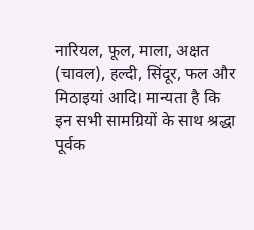नारियल, फूल, माला, अक्षत (चावल), हल्दी, सिंदूर, फल और मिठाइयां आदि। मान्यता है कि इन सभी सामग्रियों के साथ श्रद्धा पूर्वक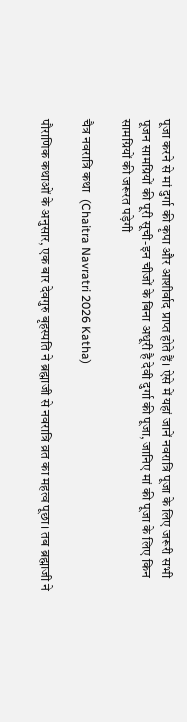पूजा करने से मां दुर्गा की कृपा और आशीर्वाद प्राप्त होते हैं। ऐसे में यहां जानें नवरात्रि पूजा के लिए जरूरी सभी पूजन सामग्रियों की पूरी सूची-इन चीजों के बिना अधूरी है देवी दुर्गा की पूजा, जानिए मां की पूजा के लिए किन सामग्रियों की जरूरत पड़ेगी

चैत्र नवरात्रि कथा  (Chaitra Navratri 2026 Katha)

पौराणिक कथाओं के अनुसार, एक बार देवगुरु बृहस्पति ने ब्रह्माजी से नवरात्रि व्रत का महत्व पूछा। तब ब्रह्माजी ने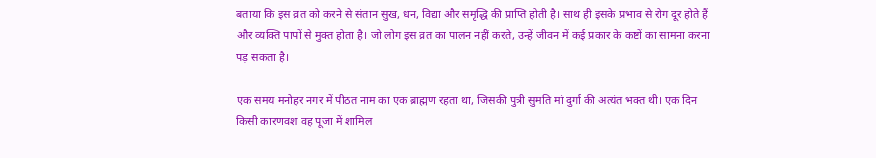बताया कि इस व्रत को करने से संतान सुख, धन, विद्या और समृद्धि की प्राप्ति होती है। साथ ही इसके प्रभाव से रोग दूर होते हैं और व्यक्ति पापों से मुक्त होता है। जो लोग इस व्रत का पालन नहीं करते, उन्हें जीवन में कई प्रकार के कष्टों का सामना करना पड़ सकता है।

एक समय मनोहर नगर में पीठत नाम का एक ब्राह्मण रहता था, जिसकी पुत्री सुमति मां दुर्गा की अत्यंत भक्त थी। एक दिन किसी कारणवश वह पूजा में शामिल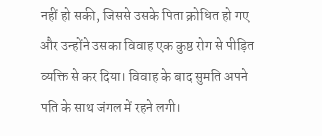नहीं हो सकी, जिससे उसके पिता क्रोधित हो गए और उन्होंने उसका विवाह एक कुष्ठ रोग से पीड़ित व्यक्ति से कर दिया। विवाह के बाद सुमति अपने पति के साथ जंगल में रहने लगी।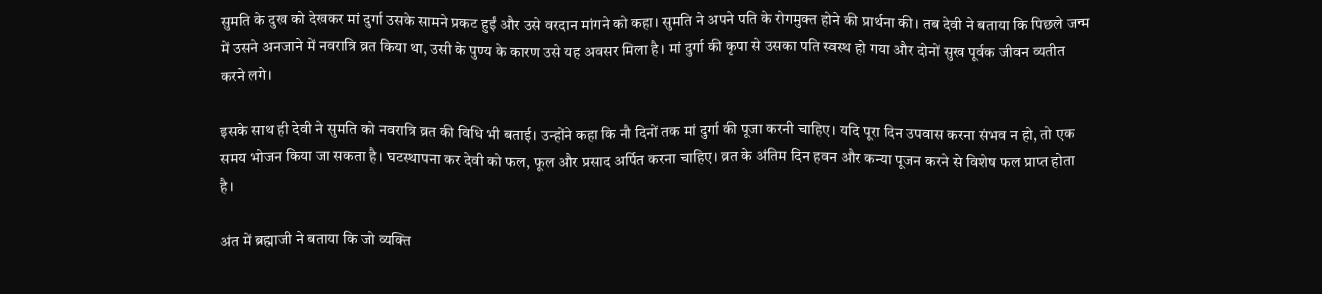सुमति के दुख को देखकर मां दुर्गा उसके सामने प्रकट हुईं और उसे वरदान मांगने को कहा। सुमति ने अपने पति के रोगमुक्त होने की प्रार्थना की। तब देवी ने बताया कि पिछले जन्म में उसने अनजाने में नवरात्रि व्रत किया था, उसी के पुण्य के कारण उसे यह अवसर मिला है। मां दुर्गा की कृपा से उसका पति स्वस्थ हो गया और दोनों सुख पूर्वक जीवन व्यतीत करने लगे।

इसके साथ ही देवी ने सुमति को नवरात्रि व्रत की विधि भी बताई। उन्होंने कहा कि नौ दिनों तक मां दुर्गा की पूजा करनी चाहिए। यदि पूरा दिन उपवास करना संभव न हो, तो एक समय भोजन किया जा सकता है। घटस्थापना कर देवी को फल, फूल और प्रसाद अर्पित करना चाहिए। व्रत के अंतिम दिन हवन और कन्या पूजन करने से विशेष फल प्राप्त होता है।

अंत में ब्रह्माजी ने बताया कि जो व्यक्ति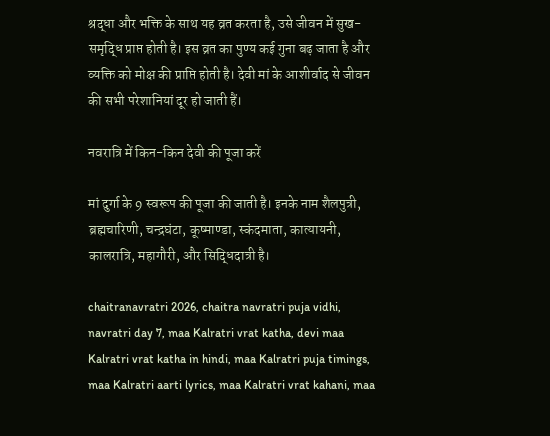श्रद्धा और भक्ति के साथ यह व्रत करता है, उसे जीवन में सुख-समृद्धि प्राप्त होती है। इस व्रत का पुण्य कई गुना बढ़ जाता है और व्यक्ति को मोक्ष की प्राप्ति होती है। देवी मां के आशीर्वाद से जीवन की सभी परेशानियां दूर हो जाती हैं।

नवरात्रि में किन-किन देवी की पूजा करें

मां दुर्गा के 9 स्वरूप की पूजा की जाती है। इनके नाम शैलपुत्री, ब्रह्मचारिणी, चन्द्रघंटा, कूष्माण्डा, स्कंदमाता, कात्यायनी, कालरात्रि, महागौरी, और सिद्धिदात्री है।

chaitranavratri 2026, chaitra navratri puja vidhi, navratri day 7, maa Kalratri vrat katha, devi maa Kalratri vrat katha in hindi, maa Kalratri puja timings, maa Kalratri aarti lyrics, maa Kalratri vrat kahani, maa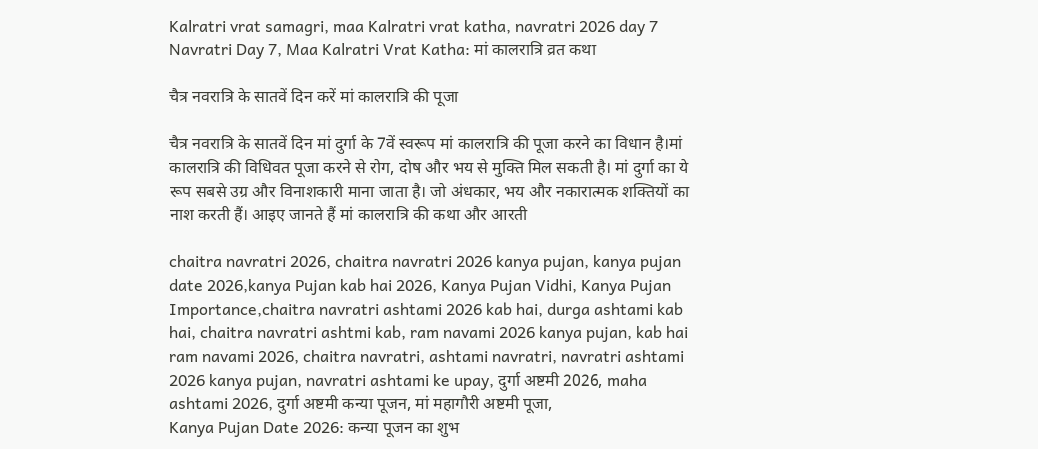Kalratri vrat samagri, maa Kalratri vrat katha, navratri 2026 day 7
Navratri Day 7, Maa Kalratri Vrat Katha: मां कालरात्रि व्रत कथा

चैत्र नवरात्रि के सातवें दिन करें मां कालरात्रि की पूजा

चैत्र नवरात्रि के सातवें दिन मां दुर्गा के 7वें स्वरूप मां कालरात्रि की पूजा करने का विधान है।मां कालरात्रि की विधिवत पूजा करने से रोग, दोष और भय से मुक्ति मिल सकती है। मां दुर्गा का ये रूप सबसे उग्र और विनाशकारी माना जाता है। जो अंधकार, भय और नकारात्मक शक्तियों का नाश करती हैं। आइए जानते हैं मां कालरात्रि की कथा और आरती

chaitra navratri 2026, chaitra navratri 2026 kanya pujan, kanya pujan date 2026,kanya Pujan kab hai 2026, Kanya Pujan Vidhi, Kanya Pujan Importance,chaitra navratri ashtami 2026 kab hai, durga ashtami kab hai, chaitra navratri ashtmi kab, ram navami 2026 kanya pujan, kab hai ram navami 2026, chaitra navratri, ashtami navratri, navratri ashtami 2026 kanya pujan, navratri ashtami ke upay, दुर्गा अष्टमी 2026, maha ashtami 2026, दुर्गा अष्टमी कन्या पूजन, मां महागौरी अष्टमी पूजा,
Kanya Pujan Date 2026: कन्या पूजन का शुभ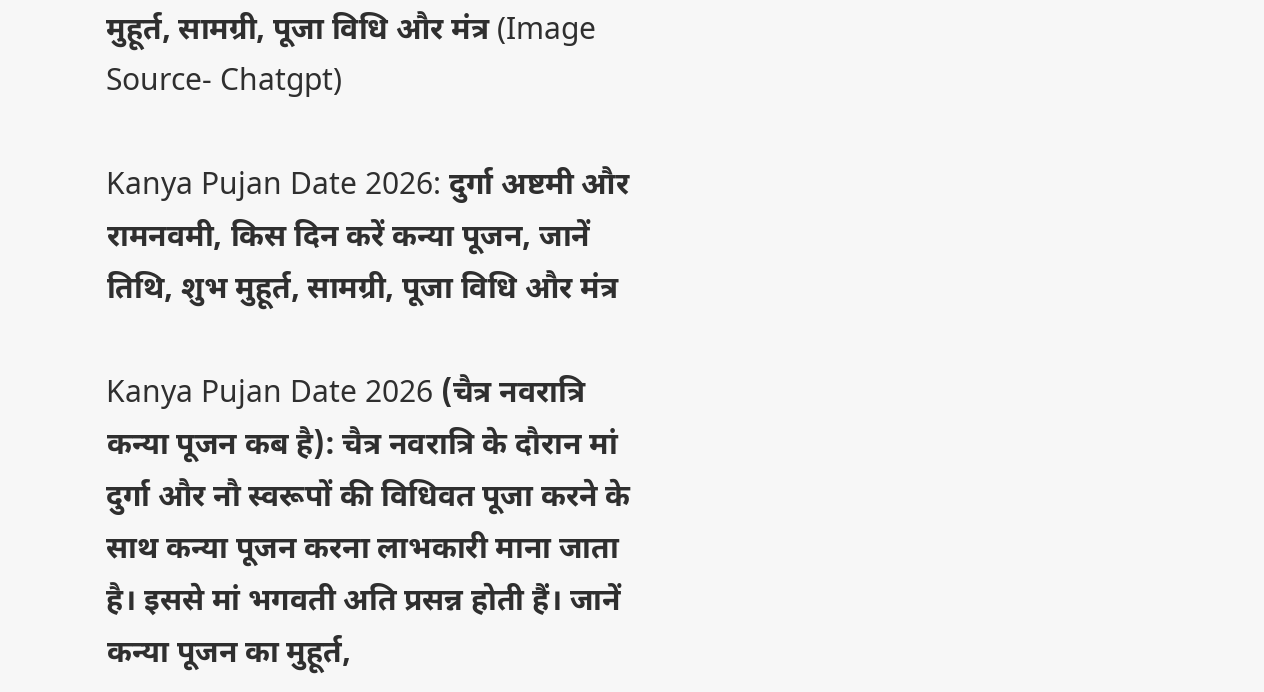मुहूर्त, सामग्री, पूजा विधि और मंत्र (Image Source- Chatgpt)

Kanya Pujan Date 2026: दुर्गा अष्टमी और रामनवमी, किस दिन करें कन्या पूजन, जानें तिथि, शुभ मुहूर्त, सामग्री, पूजा विधि और मंत्र

Kanya Pujan Date 2026 (चैत्र नवरात्रि कन्या पूजन कब है): चैत्र नवरात्रि के दौरान मां दुर्गा और नौ स्वरूपों की विधिवत पूजा करने के साथ कन्या पूजन करना लाभकारी माना जाता है। इससे मां भगवती अति प्रसन्न होती हैं। जानें कन्या पूजन का मुहूर्त,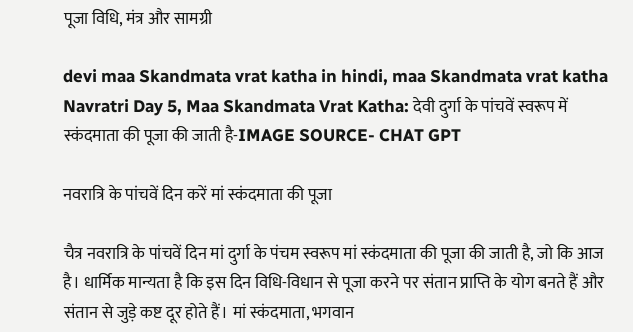पूजा विधि, मंत्र और सामग्री

devi maa Skandmata vrat katha in hindi, maa Skandmata vrat katha
Navratri Day 5, Maa Skandmata Vrat Katha: देवी दुर्गा के पांचवें स्वरूप में स्कंदमाता की पूजा की जाती है-IMAGE SOURCE- CHAT GPT

नवरात्रि के पांचवें दिन करें मां स्कंदमाता की पूजा

चैत्र नवरात्रि के पांचवें दिन मां दुर्गा के पंचम स्वरूप मां स्कंदमाता की पूजा की जाती है, जो कि आज है। धार्मिक मान्यता है कि इस दिन विधि-विधान से पूजा करने पर संतान प्राप्ति के योग बनते हैं और संतान से जुड़े कष्ट दूर होते हैं। मां स्कंदमाता, भगवान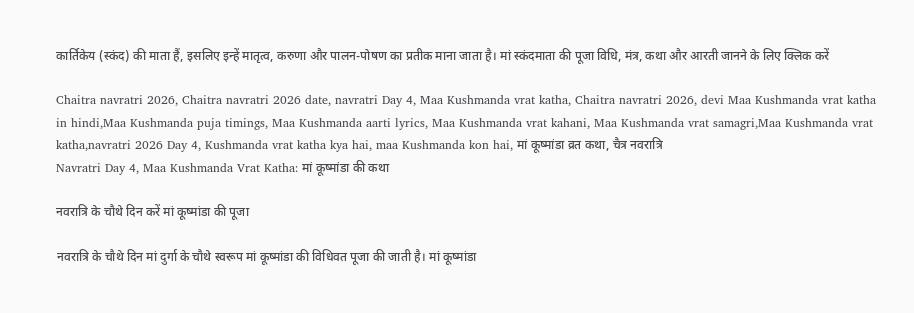कार्तिकेय (स्कंद) की माता हैं, इसलिए इन्हें मातृत्व, करुणा और पालन-पोषण का प्रतीक माना जाता है। मां स्कंदमाता की पूजा विधि, मंत्र, कथा और आरती जानने के लिए क्लिक करें

Chaitra navratri 2026, Chaitra navratri 2026 date, navratri Day 4, Maa Kushmanda vrat katha, Chaitra navratri 2026, devi Maa Kushmanda vrat katha in hindi,Maa Kushmanda puja timings, Maa Kushmanda aarti lyrics, Maa Kushmanda vrat kahani, Maa Kushmanda vrat samagri,Maa Kushmanda vrat katha,navratri 2026 Day 4, Kushmanda vrat katha kya hai, maa Kushmanda kon hai, मां कूष्मांडा व्रत कथा, चैत्र नवरात्रि
Navratri Day 4, Maa Kushmanda Vrat Katha: मां कूष्मांडा की कथा

नवरात्रि के चौथे दिन करें मां कूष्मांडा की पूजा

नवरात्रि के चौथे दिन मां दुर्गा के चौथे स्वरूप मां कूष्मांडा की विधिवत पूजा की जाती है। मां कूष्मांडा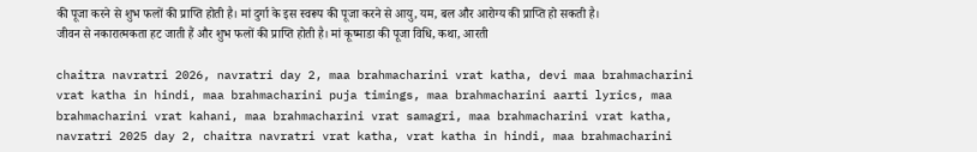की पूजा करने से शुभ फलों की प्राप्ति होती है। मां दुर्गा के इस स्वरूप की पूजा करने से आयु, यम, बल और आरोग्य की प्राप्ति हो सकती है। जीवन से नकारात्मकता हट जाती हैं और शुभ फलों की प्राप्ति होती है। मां कूष्माडा की पूजा विधि, कथा, आरती

chaitra navratri 2026, navratri day 2, maa brahmacharini vrat katha, devi maa brahmacharini vrat katha in hindi, maa brahmacharini puja timings, maa brahmacharini aarti lyrics, maa brahmacharini vrat kahani, maa brahmacharini vrat samagri, maa brahmacharini vrat katha, navratri 2025 day 2, chaitra navratri vrat katha, vrat katha in hindi, maa brahmacharini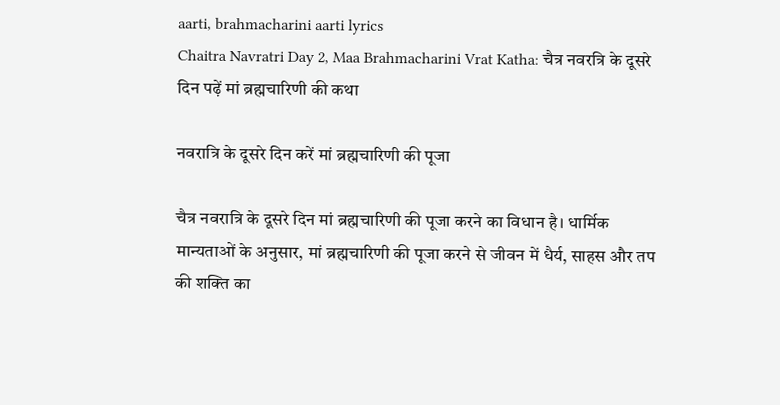aarti, brahmacharini aarti lyrics
Chaitra Navratri Day 2, Maa Brahmacharini Vrat Katha: चैत्र नवरत्रि के दूसरे दिन पढ़ें मां ब्रह्मचारिणी की कथा

नवरात्रि के दूसरे दिन करें मां ब्रह्मचारिणी की पूजा

चैत्र नवरात्रि के दूसरे दिन मां ब्रह्मचारिणी की पूजा करने का विधान है। धार्मिक मान्यताओं के अनुसार, मां ब्रह्मचारिणी की पूजा करने से जीवन में धैर्य, साहस और तप की शक्ति का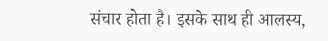संचार होता है। इसके साथ ही आलस्य,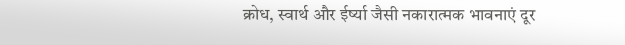क्रोध, स्वार्थ और ईर्ष्या जैसी नकारात्मक भावनाएं दूर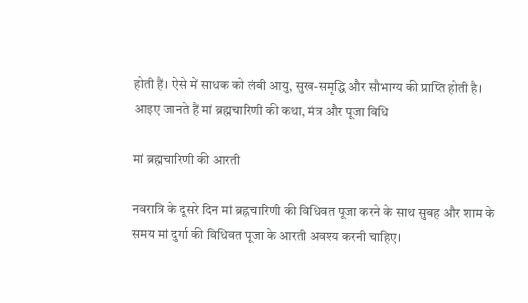होती हैं। ऐसे में साधक को लंबी आयु, सुख-समृद्धि और सौभाग्य की प्राप्ति होती है। आइए जानते हैं मां ब्रह्मचारिणी की कथा, मंत्र और पूजा विधि

मां ब्रह्मचारिणी की आरती

नवरात्रि के दूसरे दिन मां ब्रह्नचारिणी की विधिवत पूजा करने के साथ सुबह और शाम के समय मां दुर्गा की विधिवत पूजा के आरती अवश्य करनी चाहिए।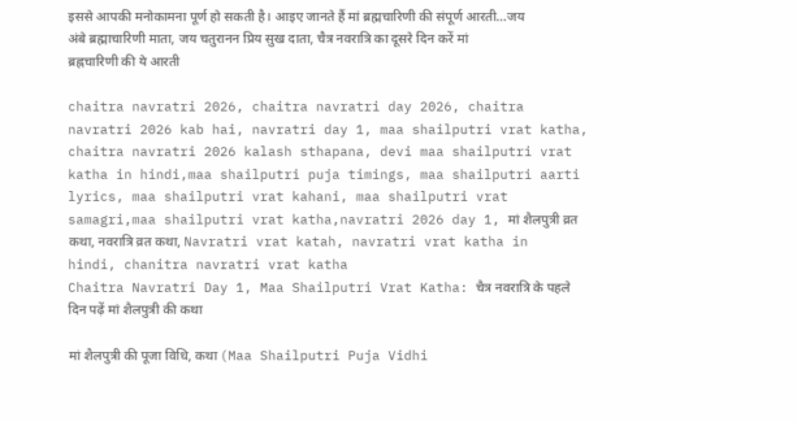इससे आपकी मनोकामना पूर्ण हो सकती है। आइए जानते हैं मां ब्रह्मचारिणी की संपूर्ण आरती…जय अंबे ब्रह्माचारिणी माता, जय चतुरानन प्रिय सुख दाता, चैत्र नवरात्रि का दूसरे दिन करें मां ब्रह्नचारिणी की ये आरती

chaitra navratri 2026, chaitra navratri day 2026, chaitra navratri 2026 kab hai, navratri day 1, maa shailputri vrat katha, chaitra navratri 2026 kalash sthapana, devi maa shailputri vrat katha in hindi,maa shailputri puja timings, maa shailputri aarti lyrics, maa shailputri vrat kahani, maa shailputri vrat samagri,maa shailputri vrat katha,navratri 2026 day 1, मां शैलपुत्री व्रत कथा, नवरात्रि व्रत कथा, Navratri vrat katah, navratri vrat katha in hindi, chanitra navratri vrat katha
Chaitra Navratri Day 1, Maa Shailputri Vrat Katha: चैत्र नवरात्रि के पहले दिन पढ़ें मां शैलपुत्री की कथा

मां शैलपुत्री की पूजा विधि, कथा (Maa Shailputri Puja Vidhi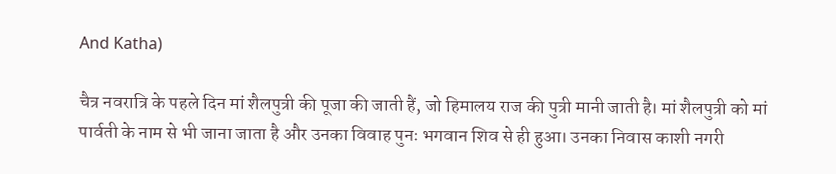And Katha)

चैत्र नवरात्रि के पहले दिन मां शैलपुत्री की पूजा की जाती हैं, जो हिमालय राज की पुत्री मानी जाती है। मां शैलपुत्री को मां पार्वती के नाम से भी जाना जाता है और उनका विवाह पुनः भगवान शिव से ही हुआ। उनका निवास काशी नगरी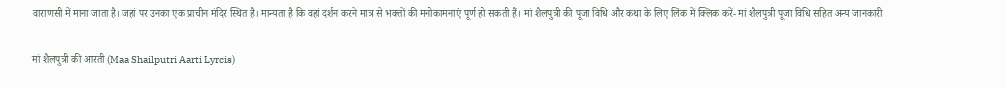वाराणसी में माना जाता है। जहां पर उनका एक प्राचीन मंदिर स्थित है। मान्यता है कि वहां दर्शन करने मात्र से भक्तों की मनोकामनाएं पूर्ण हो सकती हैं। मां शैलपुत्री की पूजा विधि और कथा के लिए लिंक में क्लिक करें- मां शैलपुत्री पूजा विधि सहित अन्य जानकारी

मां शैलपुत्री की आरती (Maa Shailputri Aarti Lyrcis)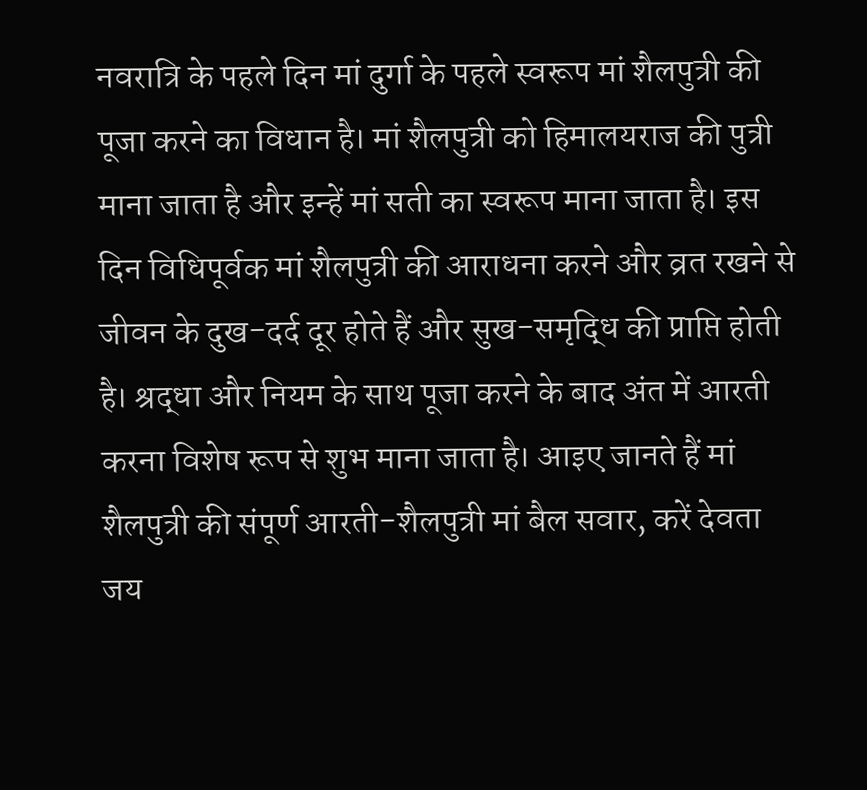नवरात्रि के पहले दिन मां दुर्गा के पहले स्वरूप मां शैलपुत्री की पूजा करने का विधान है। मां शैलपुत्री को हिमालयराज की पुत्री माना जाता है और इन्हें मां सती का स्वरूप माना जाता है। इस दिन विधिपूर्वक मां शैलपुत्री की आराधना करने और व्रत रखने से जीवन के दुख-दर्द दूर होते हैं और सुख-समृद्धि की प्राप्ति होती है। श्रद्धा और नियम के साथ पूजा करने के बाद अंत में आरती करना विशेष रूप से शुभ माना जाता है। आइए जानते हैं मां शैलपुत्री की संपूर्ण आरती-शैलपुत्री मां बैल सवार, करें देवता जय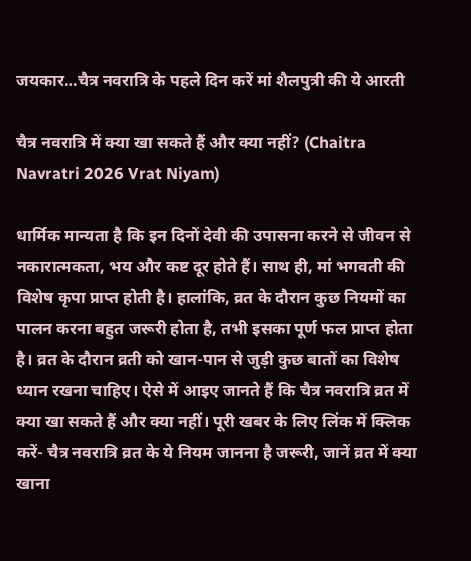जयकार…चैत्र नवरात्रि के पहले दिन करें मां शैलपुत्री की ये आरती

चैत्र नवरात्रि में क्या खा सकते हैं और क्या नहीं? (Chaitra Navratri 2026 Vrat Niyam)

धार्मिक मान्यता है कि इन दिनों देवी की उपासना करने से जीवन से नकारात्मकता, भय और कष्ट दूर होते हैं। साथ ही, मां भगवती की विशेष कृपा प्राप्त होती है। हालांकि, व्रत के दौरान कुछ नियमों का पालन करना बहुत जरूरी होता है, तभी इसका पूर्ण फल प्राप्त होता है। व्रत के दौरान व्रती को खान-पान से जुड़ी कुछ बातों का विशेष ध्यान रखना चाहिए। ऐसे में आइए जानते हैं कि चैत्र नवरात्रि व्रत में क्या खा सकते हैं और क्या नहीं। पूरी खबर के लिए लिंक में क्लिक करें- चैत्र नवरात्रि व्रत के ये नियम जानना है जरूरी, जानें व्रत में क्या खाना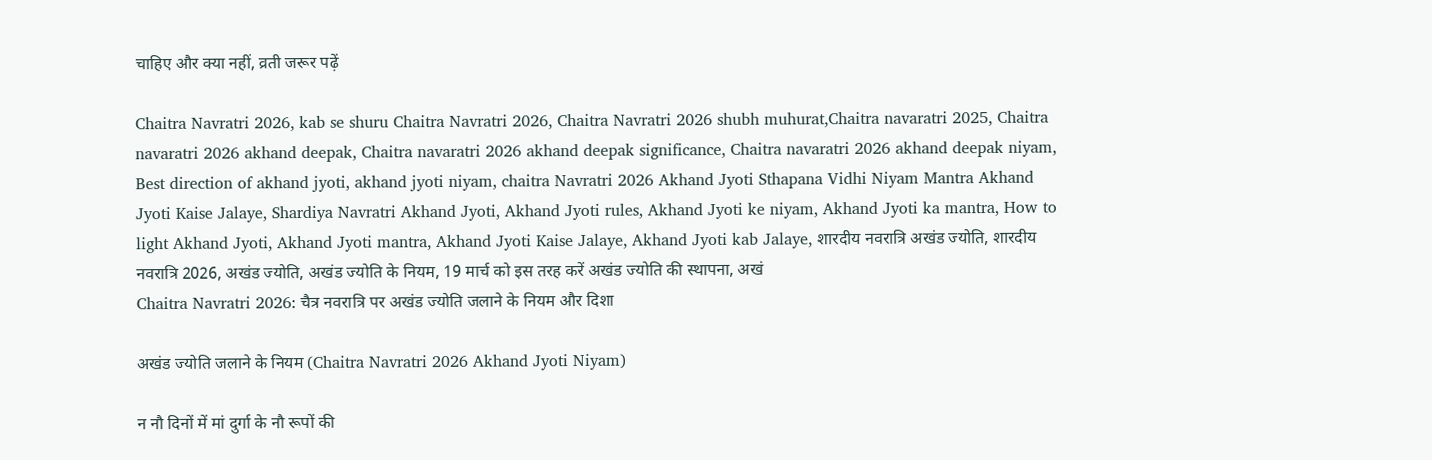चाहिए और क्या नहीं, व्रती जरूर पढ़ें

Chaitra Navratri 2026, kab se shuru Chaitra Navratri 2026, Chaitra Navratri 2026 shubh muhurat,Chaitra navaratri 2025, Chaitra navaratri 2026 akhand deepak, Chaitra navaratri 2026 akhand deepak significance, Chaitra navaratri 2026 akhand deepak niyam, Best direction of akhand jyoti, akhand jyoti niyam, chaitra Navratri 2026 Akhand Jyoti Sthapana Vidhi Niyam Mantra Akhand Jyoti Kaise Jalaye, Shardiya Navratri Akhand Jyoti, Akhand Jyoti rules, Akhand Jyoti ke niyam, Akhand Jyoti ka mantra, How to light Akhand Jyoti, Akhand Jyoti mantra, Akhand Jyoti Kaise Jalaye, Akhand Jyoti kab Jalaye, शारदीय नवरात्रि अखंड ज्योति, शारदीय नवरात्रि 2026, अखंड ज्योति, अखंड ज्योति के नियम, 19 मार्च को इस तरह करें अखंड ज्योति की स्थापना, अखं
Chaitra Navratri 2026: चैत्र नवरात्रि पर अखंड ज्योति जलाने के नियम और दिशा

अखंड ज्योति जलाने के नियम (Chaitra Navratri 2026 Akhand Jyoti Niyam)

न नौ दिनों में मां दुर्गा के नौ रूपों की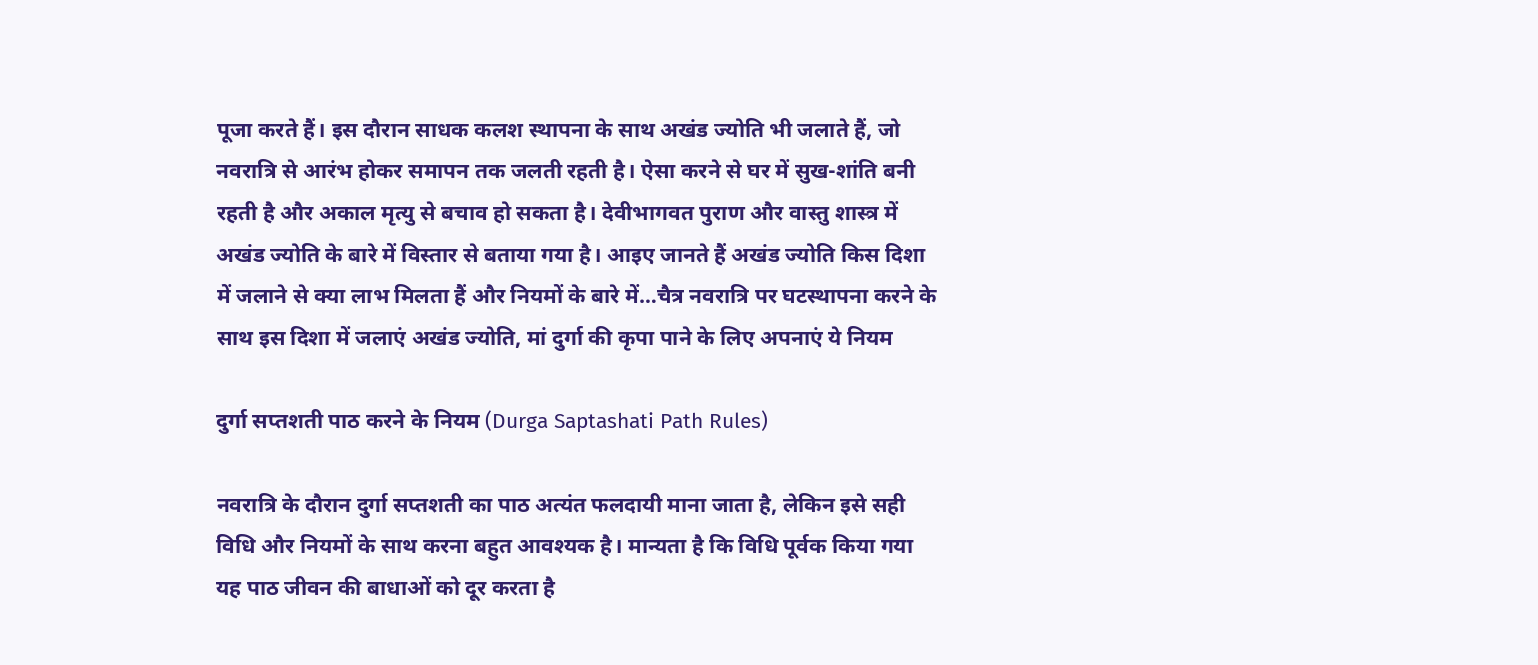पूजा करते हैं। इस दौरान साधक कलश स्थापना के साथ अखंड ज्योति भी जलाते हैं, जो नवरात्रि से आरंभ होकर समापन तक जलती रहती है। ऐसा करने से घर में सुख-शांति बनी रहती है और अकाल मृत्यु से बचाव हो सकता है। देवीभागवत पुराण और वास्तु शास्त्र में अखंड ज्योति के बारे में विस्तार से बताया गया है। आइए जानते हैं अखंड ज्योति किस दिशा में जलाने से क्या लाभ मिलता हैं और नियमों के बारे में…चैत्र नवरात्रि पर घटस्थापना करने के साथ इस दिशा में जलाएं अखंड ज्योति, मां दुर्गा की कृपा पाने के लिए अपनाएं ये नियम

दुर्गा सप्तशती पाठ करने के नियम (Durga Saptashati Path Rules)

नवरात्रि के दौरान दुर्गा सप्तशती का पाठ अत्यंत फलदायी माना जाता है, लेकिन इसे सही विधि और नियमों के साथ करना बहुत आवश्यक है। मान्यता है कि विधि पूर्वक किया गया यह पाठ जीवन की बाधाओं को दूर करता है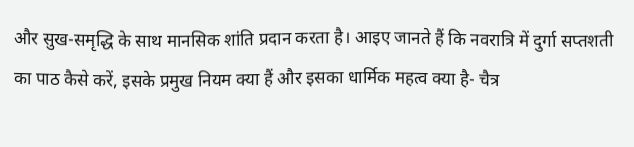और सुख-समृद्धि के साथ मानसिक शांति प्रदान करता है। आइए जानते हैं कि नवरात्रि में दुर्गा सप्तशती का पाठ कैसे करें, इसके प्रमुख नियम क्या हैं और इसका धार्मिक महत्व क्या है- चैत्र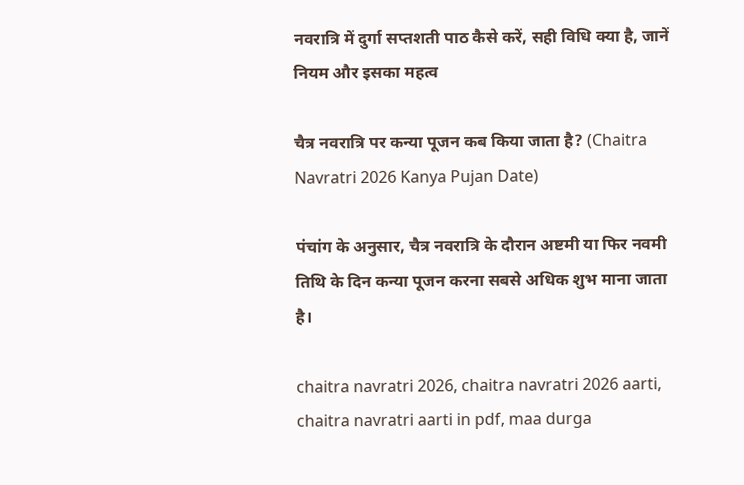नवरात्रि में दुर्गा सप्तशती पाठ कैसे करें, सही विधि क्या है, जानें नियम और इसका महत्व

चैत्र नवरात्रि पर कन्या पूजन कब किया जाता है? (Chaitra Navratri 2026 Kanya Pujan Date)

पंचांग के अनुसार, चैत्र नवरात्रि के दौरान अष्टमी या फिर नवमी तिथि के दिन कन्या पूजन करना सबसे अधिक शुभ माना जाता है।

chaitra navratri 2026, chaitra navratri 2026 aarti, chaitra navratri aarti in pdf, maa durga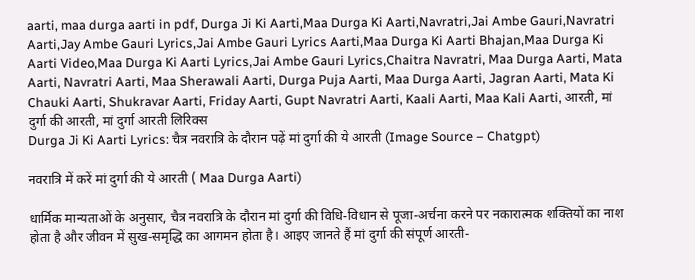aarti, maa durga aarti in pdf, Durga Ji Ki Aarti,Maa Durga Ki Aarti,Navratri,Jai Ambe Gauri,Navratri Aarti,Jay Ambe Gauri Lyrics,Jai Ambe Gauri Lyrics Aarti,Maa Durga Ki Aarti Bhajan,Maa Durga Ki Aarti Video,Maa Durga Ki Aarti Lyrics,Jai Ambe Gauri Lyrics,Chaitra Navratri, Maa Durga Aarti, Mata Aarti, Navratri Aarti, Maa Sherawali Aarti, Durga Puja Aarti, Maa Durga Aarti, Jagran Aarti, Mata Ki Chauki Aarti, Shukravar Aarti, Friday Aarti, Gupt Navratri Aarti, Kaali Aarti, Maa Kali Aarti, आरती, मां दुर्गा की आरती, मां दुर्गा आरती लिरिक्स
Durga Ji Ki Aarti Lyrics: चैत्र नवरात्रि के दौरान पढ़ें मां दुर्गा की ये आरती (Image Source – Chatgpt)

नवरात्रि में करें मां दुर्गा की ये आरती ( Maa Durga Aarti)

धार्मिक मान्यताओं के अनुसार, चैत्र नवरात्रि के दौरान मां दुर्गा की विधि-विधान से पूजा-अर्चना करने पर नकारात्मक शक्तियों का नाश होता है और जीवन में सुख-समृद्धि का आगमन होता है। आइए जानते हैं मां दुर्गा की संपूर्ण आरती-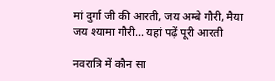मां दुर्गा जी की आरती, जय अम्बे गौरी, मैया जय श्यामा गौरी… यहां पढ़ें पूरी आरती

नवरात्रि में कौन सा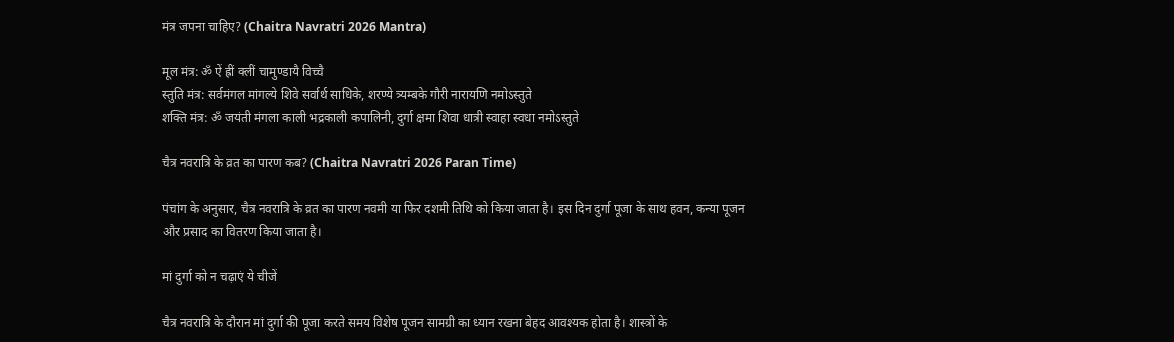मंत्र जपना चाहिए? (Chaitra Navratri 2026 Mantra)

मूल मंत्र: ॐ ऐं ह्रीं क्लीं चामुण्डायै विच्चै
स्तुति मंत्र: सर्वमंगल मांगल्ये शिवे सर्वार्थ साधिके, शरण्ये त्र्यम्बके गौरी नारायणि नमोऽस्तुते
शक्ति मंत्र: ॐ जयंती मंगला काली भद्रकाली कपालिनी, दुर्गा क्षमा शिवा धात्री स्वाहा स्वधा नमोऽस्तुते

चैत्र नवरात्रि के व्रत का पारण कब? (Chaitra Navratri 2026 Paran Time)

पंचांग के अनुसार, चैत्र नवरात्रि के व्रत का पारण नवमी या फिर दशमी तिथि को किया जाता है। इस दिन दुर्गा पूजा के साथ हवन, कन्या पूजन और प्रसाद का वितरण किया जाता है।

मां दुर्गा को न चढ़ाएं ये चीजें

चैत्र नवरात्रि के दौरान मां दुर्गा की पूजा करते समय विशेष पूजन सामग्री का ध्यान रखना बेहद आवश्यक होता है। शास्त्रों के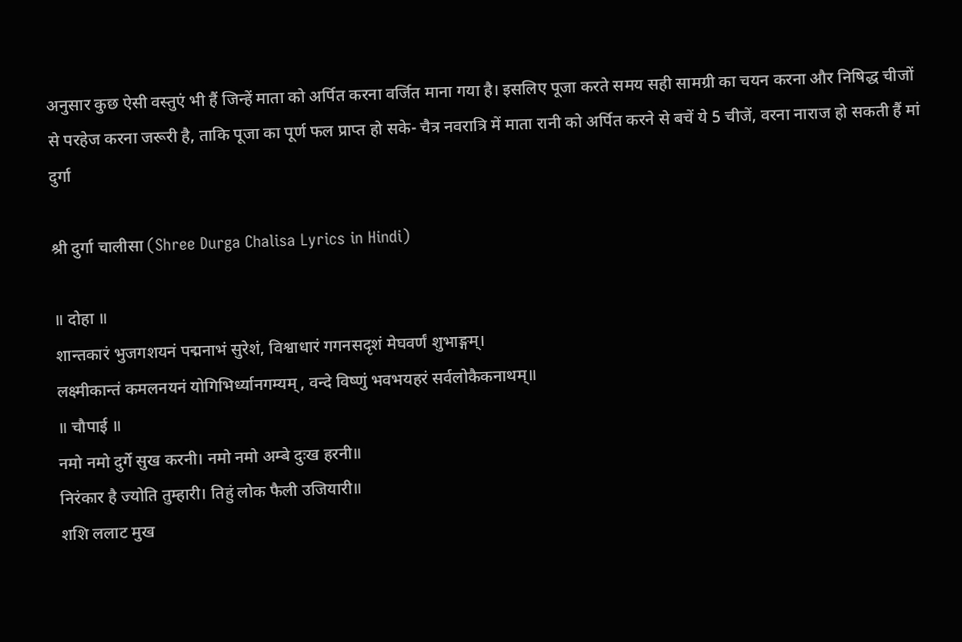अनुसार कुछ ऐसी वस्तुएं भी हैं जिन्हें माता को अर्पित करना वर्जित माना गया है। इसलिए पूजा करते समय सही सामग्री का चयन करना और निषिद्ध चीजों से परहेज करना जरूरी है, ताकि पूजा का पूर्ण फल प्राप्त हो सके- चैत्र नवरात्रि में माता रानी को अर्पित करने से बचें ये 5 चीजें, वरना नाराज हो सकती हैं मां दुर्गा

श्री दुर्गा चालीसा (Shree Durga Chalisa Lyrics in Hindi)

॥ दोहा ॥
शान्तकारं भुजगशयनं पद्मनाभं सुरेशं, विश्वाधारं गगनसदृशं मेघवर्णं शुभाङ्गम्।
लक्ष्मीकान्तं कमलनयनं योगिभिर्ध्यानगम्यम्, वन्दे विष्णुं भवभयहरं सर्वलोकैकनाथम्॥
॥ चौपाई ॥
नमो नमो दुर्गे सुख करनी। नमो नमो अम्बे दुःख हरनी॥
निरंकार है ज्योति तुम्हारी। तिहुं लोक फैली उजियारी॥
शशि ललाट मुख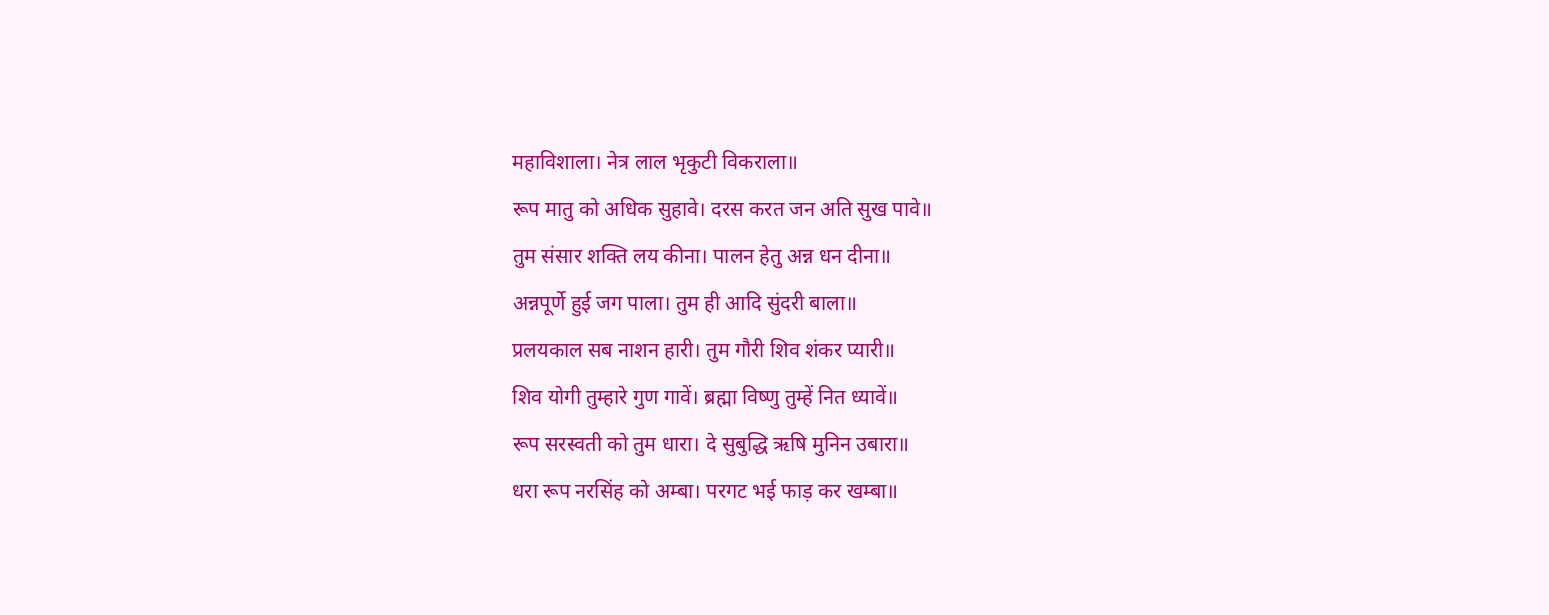महाविशाला। नेत्र लाल भृकुटी विकराला॥
रूप मातु को अधिक सुहावे। दरस करत जन अति सुख पावे॥
तुम संसार शक्ति लय कीना। पालन हेतु अन्न धन दीना॥
अन्नपूर्णे हुई जग पाला। तुम ही आदि सुंदरी बाला॥
प्रलयकाल सब नाशन हारी। तुम गौरी शिव शंकर प्यारी॥
शिव योगी तुम्हारे गुण गावें। ब्रह्मा विष्णु तुम्हें नित ध्यावें॥
रूप सरस्वती को तुम धारा। दे सुबुद्धि ऋषि मुनिन उबारा॥
धरा रूप नरसिंह को अम्बा। परगट भई फाड़ कर खम्बा॥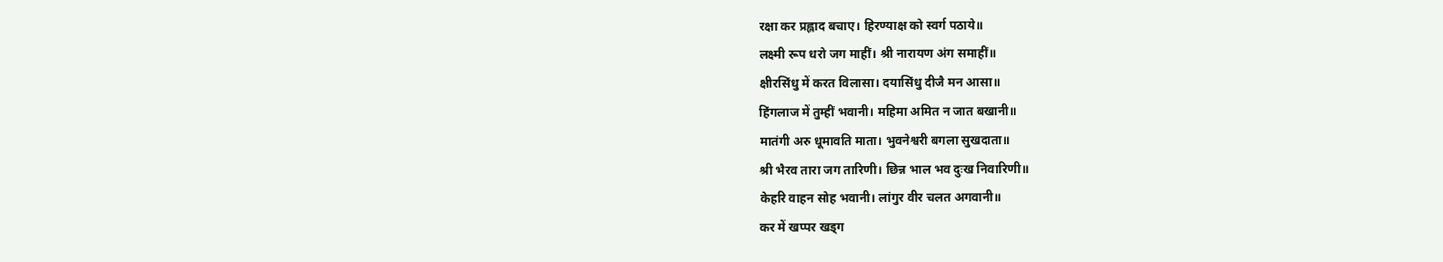रक्षा कर प्रह्लाद बचाए। हिरण्याक्ष को स्वर्ग पठाये॥
लक्ष्मी रूप धरो जग माहीं। श्री नारायण अंग समाहीं॥
क्षीरसिंधु में करत विलासा। दयासिंधु दीजै मन आसा॥
हिंगलाज में तुम्हीं भवानी। महिमा अमित न जात बखानी॥
मातंगी अरु धूमावति माता। भुवनेश्वरी बगला सुखदाता॥
श्री भैरव तारा जग तारिणी। छिन्न भाल भव दुःख निवारिणी॥
केहरि वाहन सोह भवानी। लांगुर वीर चलत अगवानी॥
कर में खप्पर खड्ग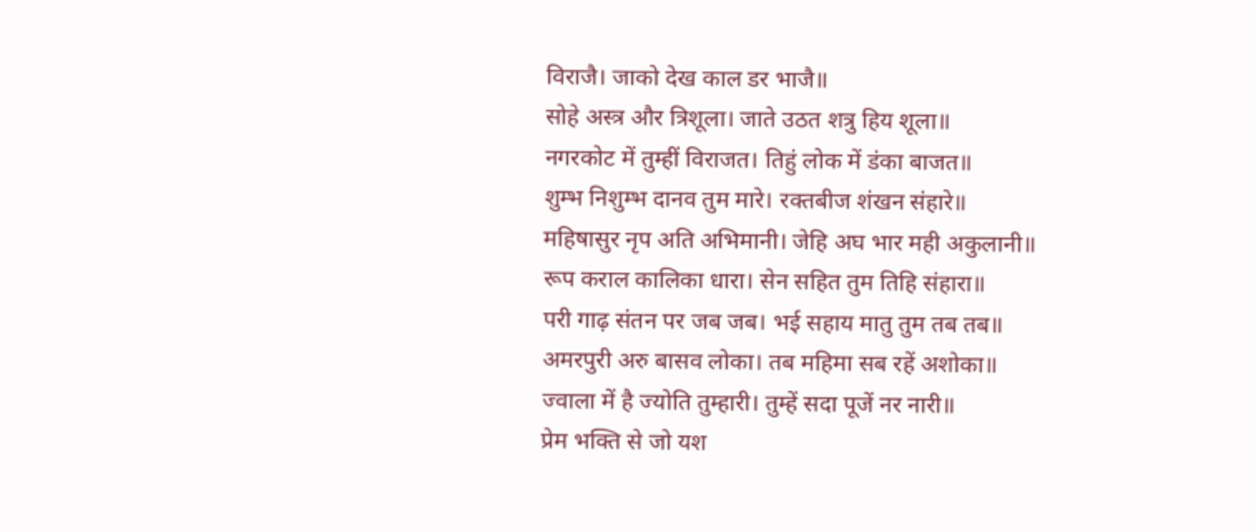विराजै। जाको देख काल डर भाजै॥
सोहे अस्त्र और त्रिशूला। जाते उठत शत्रु हिय शूला॥
नगरकोट में तुम्हीं विराजत। तिहुं लोक में डंका बाजत॥
शुम्भ निशुम्भ दानव तुम मारे। रक्तबीज शंखन संहारे॥
महिषासुर नृप अति अभिमानी। जेहि अघ भार मही अकुलानी॥
रूप कराल कालिका धारा। सेन सहित तुम तिहि संहारा॥
परी गाढ़ संतन पर जब जब। भई सहाय मातु तुम तब तब॥
अमरपुरी अरु बासव लोका। तब महिमा सब रहें अशोका॥
ज्वाला में है ज्योति तुम्हारी। तुम्हें सदा पूजें नर नारी॥
प्रेम भक्ति से जो यश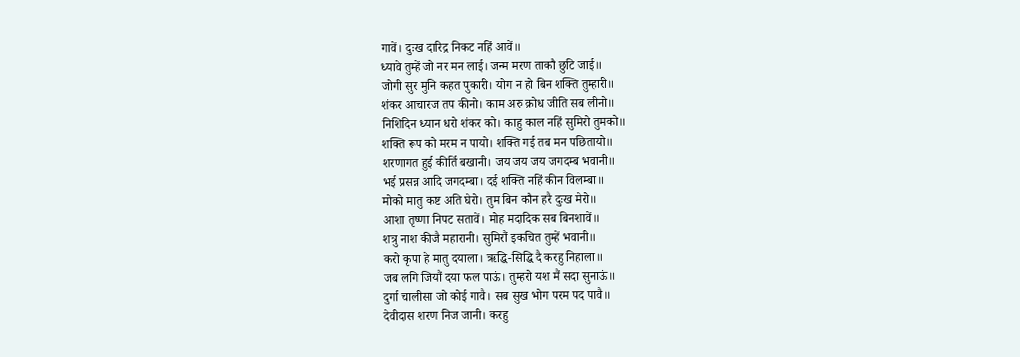गावें। दुःख दारिद्र निकट नहिं आवें॥
ध्यावे तुम्हें जो नर मन लाई। जन्म मरण ताकौ छुटि जाई॥
जोगी सुर मुनि कहत पुकारी। योग न हो बिन शक्ति तुम्हारी॥
शंकर आचारज तप कीनो। काम अरु क्रोध जीति सब लीनो॥
निशिदिन ध्यान धरो शंकर को। काहु काल नहिं सुमिरो तुमको॥
शक्ति रूप को मरम न पायो। शक्ति गई तब मन पछितायो॥
शरणागत हुई कीर्ति बखानी। जय जय जय जगदम्ब भवानी॥
भई प्रसन्न आदि जगदम्बा। दई शक्ति नहिं कीन विलम्बा॥
मोको मातु कष्ट अति घेरो। तुम बिन कौन हरै दुःख मेरो॥
आशा तृष्णा निपट सतावें। मोह मदादिक सब बिनशावें॥
शत्रु नाश कीजै महारानी। सुमिरौं इकचित तुम्हें भवानी॥
करो कृपा हे मातु दयाला। ऋद्धि-सिद्धि दै करहु निहाला॥
जब लगि जियौं दया फल पाऊं। तुम्हरो यश मैं सदा सुनाऊं॥
दुर्गा चालीसा जो कोई गावै। सब सुख भोग परम पद पावै॥
देवीदास शरण निज जानी। करहु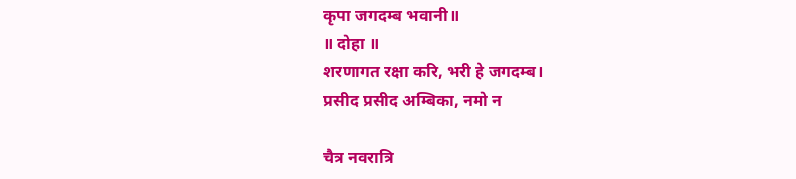कृपा जगदम्ब भवानी॥
॥ दोहा ॥
शरणागत रक्षा करि, भरी हे जगदम्ब।
प्रसीद प्रसीद अम्बिका, नमो न

चैत्र नवरात्रि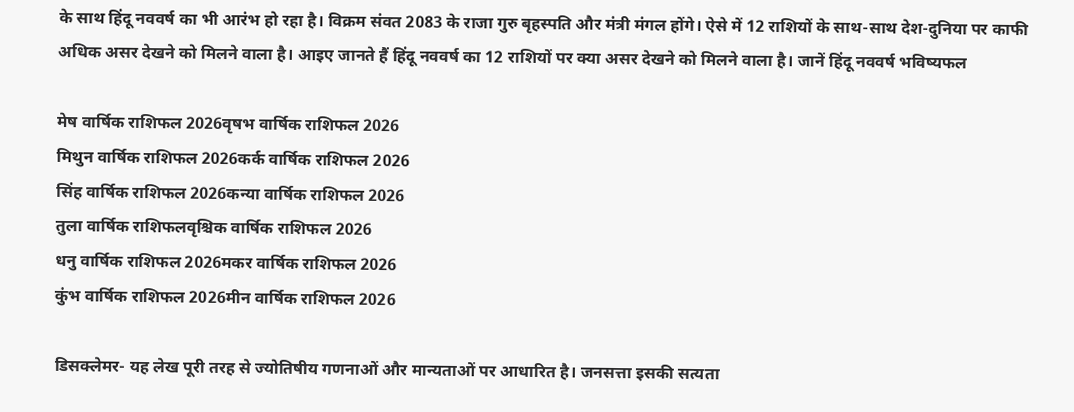के साथ हिंदू नववर्ष का भी आरंभ हो रहा है। विक्रम संवत 2083 के राजा गुरु बृहस्पति और मंत्री मंगल होंगे। ऐसे में 12 राशियों के साथ-साथ देश-दुनिया पर काफी अधिक असर देखने को मिलने वाला है। आइए जानते हैं हिंदू नववर्ष का 12 राशियों पर क्या असर देखने को मिलने वाला है। जानें हिंदू नववर्ष भविष्यफल

मेष वार्षिक राशिफल 2026वृषभ वार्षिक राशिफल 2026
मिथुन वार्षिक राशिफल 2026कर्क वार्षिक राशिफल 2026
सिंह वार्षिक राशिफल 2026कन्या वार्षिक राशिफल 2026
तुला वार्षिक राशिफलवृश्चिक वार्षिक राशिफल 2026
धनु वार्षिक राशिफल 2026मकर वार्षिक राशिफल 2026
कुंभ वार्षिक राशिफल 2026मीन वार्षिक राशिफल 2026

डिसक्लेमर- यह लेख पूरी तरह से ज्योतिषीय गणनाओं और मान्यताओं पर आधारित है। जनसत्ता इसकी सत्यता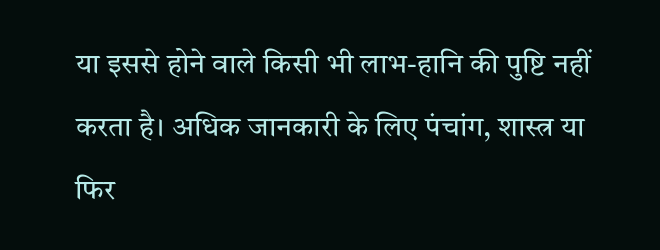या इससे होने वाले किसी भी लाभ-हानि की पुष्टि नहीं करता है। अधिक जानकारी के लिए पंचांग, शास्त्र या फिर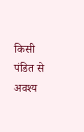किसी पंडित से अवश्य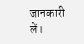जानकारी लें।